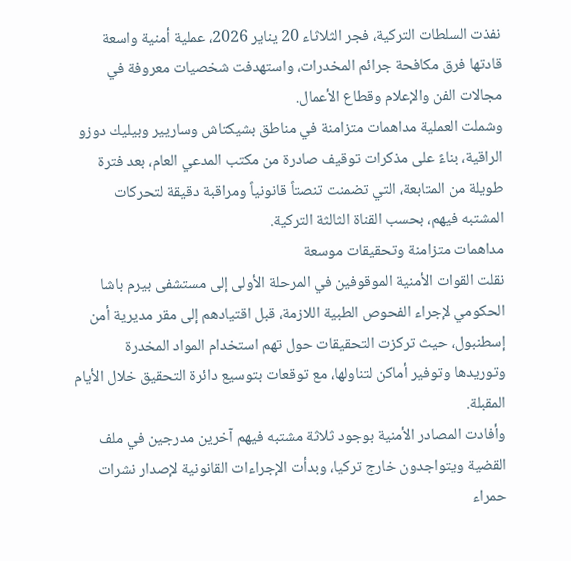نفذت السلطات التركية، فجر الثلاثاء 20 يناير 2026، عملية أمنية واسعة قادتها فرق مكافحة جرائم المخدرات، واستهدفت شخصيات معروفة في مجالات الفن والإعلام وقطاع الأعمال.
وشملت العملية مداهمات متزامنة في مناطق بشيكتاش وساريير وبيليك دوزو الراقية، بناءً على مذكرات توقيف صادرة من مكتب المدعي العام، بعد فترة طويلة من المتابعة، التي تضمنت تنصتاً قانونياً ومراقبة دقيقة لتحركات المشتبه فيهم، بحسب القناة الثالثة التركية.
مداهمات متزامنة وتحقيقات موسعة
نقلت القوات الأمنية الموقوفين في المرحلة الأولى إلى مستشفى بيرم باشا الحكومي لإجراء الفحوص الطبية اللازمة، قبل اقتيادهم إلى مقر مديرية أمن إسطنبول، حيث تركزت التحقيقات حول تهم استخدام المواد المخدرة وتوريدها وتوفير أماكن لتناولها، مع توقعات بتوسيع دائرة التحقيق خلال الأيام المقبلة.
وأفادت المصادر الأمنية بوجود ثلاثة مشتبه فيهم آخرين مدرجين في ملف القضية ويتواجدون خارج تركيا، وبدأت الإجراءات القانونية لإصدار نشرات حمراء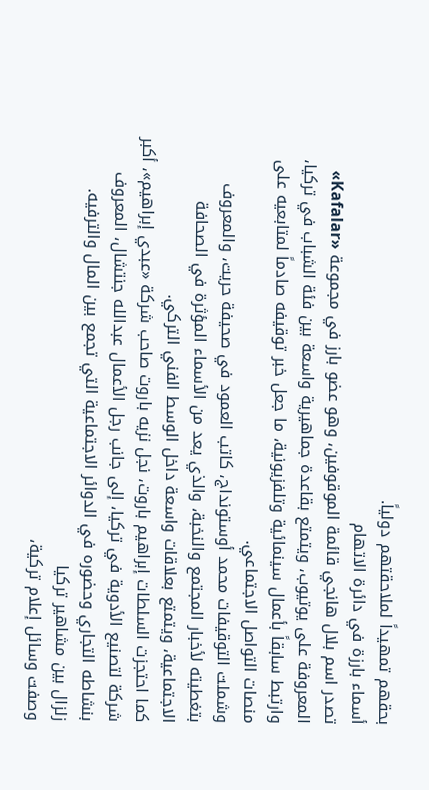بحقهم تمهيداً لملاحقتهم دولياً.
أسماء بارزة في دائرة الاتهام
تصدر اسم بلال هانجي قائمة الموقوفين، وهو عضو بارز في مجموعة «Kafalar» المعروفة على يوتيوب، ويتمتع بقاعدة جماهيرية واسعة بين فئة الشباب في تركيا، وارتبط سابقاً بأعمال سينمائية وتلفزيونية، ما جعل خبر توقيفه صادماً لمتابعيه على منصات التواصل الاجتماعي.
وشملت التوقيفات محمد أوستونداج، كاتب العمود في صحيفة حريت، والمعروف بتغطيته لأخبار المجتمع والنخبة، والذي يعد من الأسماء المؤثرة في الصحافة الاجتماعية، ويتمتع بعلاقات واسعة داخل الوسط الفني التركي.
كما احتجزت السلطات إبراهيم باروت، نجل نزيه باروت صاحب شركة «عبدي إبراهيم»، أكبر شركة لتصنيع الأدوية في تركيا، إلى جانب رجل الأعمال عبدالله جنتشال، المعروف بنشاطه التجاري وحضوره في الدوائر الاجتماعية التي تجمع بين المال والترفيه.
زلزال بين مشاهير تركيا
وصفت وسائل إعلام تركية،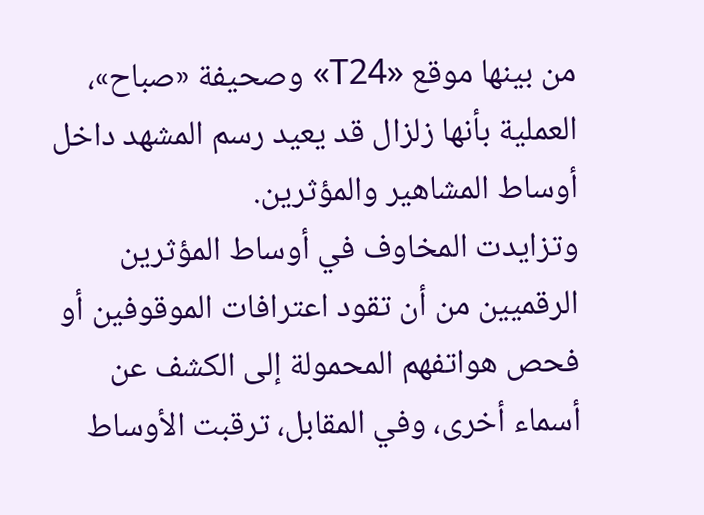من بينها موقع «T24» وصحيفة «صباح»، العملية بأنها زلزال قد يعيد رسم المشهد داخل أوساط المشاهير والمؤثرين.
وتزايدت المخاوف في أوساط المؤثرين الرقميين من أن تقود اعترافات الموقوفين أو فحص هواتفهم المحمولة إلى الكشف عن أسماء أخرى، وفي المقابل، ترقبت الأوساط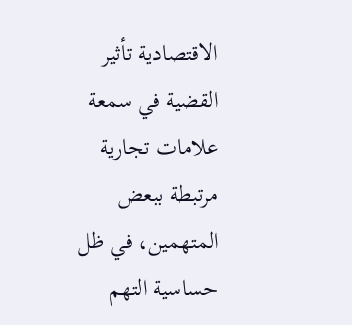الاقتصادية تأثير القضية في سمعة علامات تجارية مرتبطة ببعض المتهمين، في ظل حساسية التهم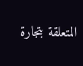المتعلقة بتجارة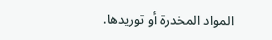المواد المخدرة أو توريدها.